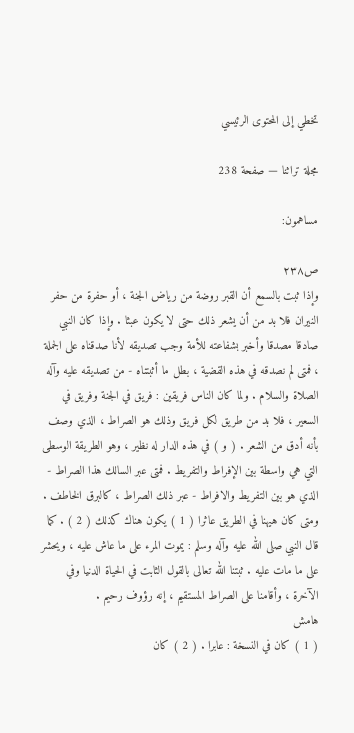تخطي إلى المحتوى الرئيسي

مجلة تراثنا — صفحة 238

مساهمون:

ص٢٣٨
وإذا ثبت بالسمع أن القبر روضة من رياض الجنة ، أو حفرة من حفر النيران فلا بد من أن يشعر ذلك حتى لا يكون عبثا . وإذا كان النبي صادقا مصدقا وأخبر بشفاعته للأمة وجب تصديقه لأنا صدقناه على الجملة ، فمتى لم نصدقه في هذه القضية ، بطل ما أثبتناه - من تصديقه عليه وآله الصلاة والسلام . ولما كان الناس فريقين : فريق في الجنة وفريق في السعير ، فلا بد من طريق لكل فريق وذلك هو الصراط ، الذي وصف بأنه أدق من الشعر . ( و ) في هذه الدار له نظير ، وهو الطريقة الوسطى التي هي واسطة بين الإفراط والتفريط . فمتى عبر السالك هذا الصراط - الذي هو بين التفريط والافراط - عبر ذلك الصراط ، كالبرق الخاطف . ومتى كان هيهنا في الطريق عاثرا ( 1 ) يكون هناك كذلك ( 2 ) . كما قال النبي صلى الله عليه وآله وسلم : يموت المرء على ما عاش عليه ، ويحشر على ما مات عليه . ثبتنا الله تعالى بالقول الثابت في الحياة الدنيا وفي الآخرة ، وأقامنا على الصراط المستقيم ، إنه رؤوف رحيم .
هامش
( 1 ) كان في النسخة : عابرا . ( 2 ) كان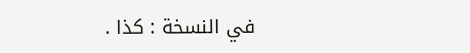في النسخة : كذا .